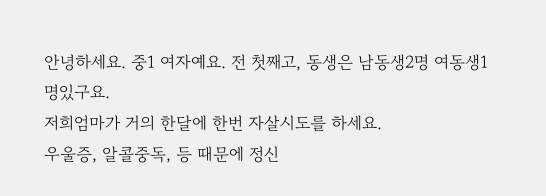안녕하세요. 중1 여자예요. 전 첫째고, 동생은 남동생2명 여동생1명있구요.
저희엄마가 거의 한달에 한번 자살시도를 하세요.
우울증, 알콜중독, 등 때문에 정신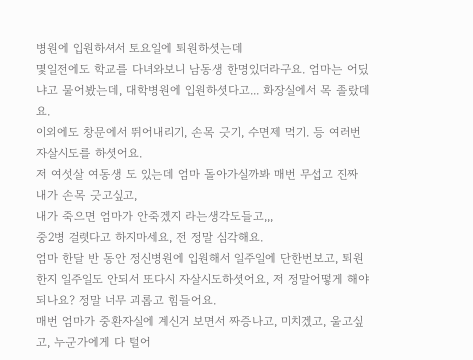병원에 입원하셔서 토요일에 퇴원하셧는데
몇일전에도 학교를 다녀와보니 남동생 한명있더라구요. 엄마는 어딨냐고 물어봤는데, 대학병원에 입원하셧다고... 화장실에서 목 졸랐데요.
이외에도 창문에서 뛰어내리기, 손목 긋기, 수면제 먹기. 등 여러번 자살시도를 하셧어요.
저 여섯살 여동생 도 있는데 엄마 돌아가실까봐 매번 무섭고 진짜 내가 손목 긋고싶고,
내가 죽으면 엄마가 안죽겠지 라는생각도들고,,,
중2병 걸렷다고 하지마세요, 전 정말 심각해요.
엄마 한달 반 동안 정신병원에 입원해서 일주일에 단한번보고, 퇴원한지 일주일도 안되서 또다시 자살시도하셧어요, 저 정말어떻게 해야되나요? 정말 너무 괴롭고 힘들어요.
매번 엄마가 중환자실에 계신거 보면서 짜증나고, 미치겠고, 울고싶고, 누군가에게 다 털어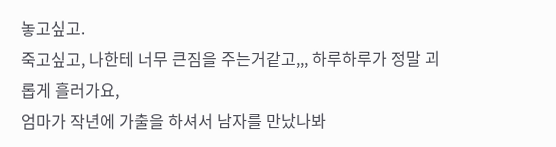놓고싶고.
죽고싶고, 나한테 너무 큰짐을 주는거같고,,, 하루하루가 정말 괴롭게 흘러가요,
엄마가 작년에 가출을 하셔서 남자를 만났나봐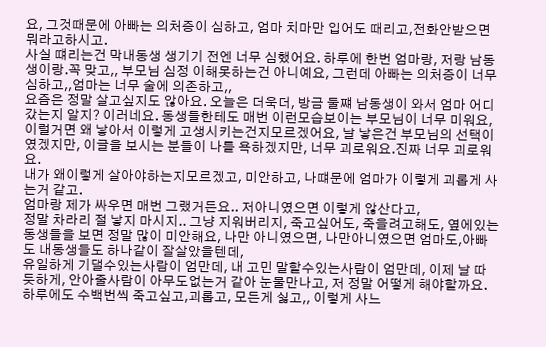요, 그것때문에 아빠는 의처증이 심하고, 엄마 치마만 입어도 때리고,전화안받으면 뭐라고하시고.
사실 떄리는건 막내동생 생기기 전엔 너무 심했어요. 하루에 한번 엄마랑, 저랑 남동생이랑.꼭 맞고,, 부모님 심정 이해못하는건 아니예요, 그런데 아빠는 의처증이 너무심하고,,엄마는 너무 술에 의존하고,,
요즘은 정말 살고싶지도 않아요. 오늘은 더욱더, 방금 둘쨰 남동생이 와서 엄마 어디갔는지 알지? 이러네요. 동생들한테도 매번 이런모습보이는 부모님이 너무 미워요,
이럴거면 왜 낳아서 이렇게 고생시키는건지모르겠어요, 날 낳은건 부모님의 선택이였겠지만, 이글을 보시는 분들이 나를 욕하겠지만, 너무 괴로워요.진짜 너무 괴로워요.
내가 왜이렇게 살아야하는지모르겠고, 미안하고, 나떄문에 엄마가 이렇게 괴롭게 사는거 같고.
엄마랑 제가 싸우면 매번 그랬거든요.. 저아니였으면 이렇게 않산다고,
정말 차라리 절 낳지 마시지.. 그냥 지워버리지, 죽고싶어도, 죽을려고해도, 옆에있는 동생들을 보면 정말 많이 미안해요, 나만 아니였으면, 나만아니였으면 엄마도,아빠도 내동생들도 하나같이 잘살았을텐데,
유일하게 기댈수있는사람이 엄만데, 내 고민 말할수있는사람이 엄만데, 이제 날 따듯하게, 안아줄사람이 아무도없는거 같아 눈물만나고, 저 정말 어떻게 해야할까요.
하루에도 수백번씩 죽고싶고,괴롭고, 모든게 싫고,, 이렇게 사느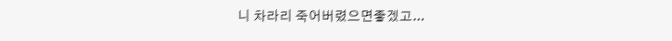니 차라리 죽어버렸으면좋겠고...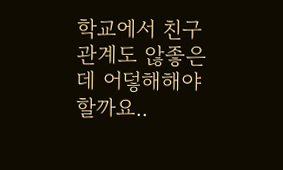학교에서 친구관계도 않좋은데 어덯해해야할까요..